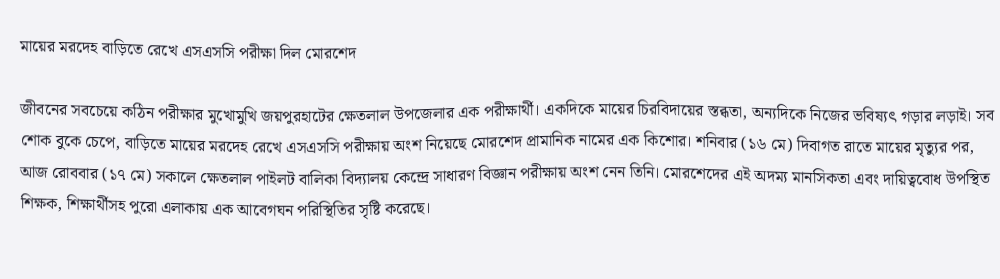মায়ের মরদেহ বাড়িতে রেখে এসএসসি পরীক্ষা দিল মোরশেদ

জীবনের সবচেয়ে কঠিন পরীক্ষার মুখোমুখি জয়পুরহাটের ক্ষেতলাল উপজেলার এক পরীক্ষার্থী। একদিকে মায়ের চিরবিদায়ের স্তব্ধতা, অন্যদিকে নিজের ভবিষ্যৎ গড়ার লড়াই। সব শোক বুকে চেপে, বাড়িতে মায়ের মরদেহ রেখে এসএসসি পরীক্ষায় অংশ নিয়েছে মোরশেদ প্রামানিক নামের এক কিশোর। শনিবার (১৬ মে) দিবাগত রাতে মায়ের মৃত্যুর পর, আজ রোববার (১৭ মে) সকালে ক্ষেতলাল পাইলট বালিকা বিদ্যালয় কেন্দ্রে সাধারণ বিজ্ঞান পরীক্ষায় অংশ নেন তিনি। মোরশেদের এই অদম্য মানসিকতা এবং দায়িত্ববোধ উপস্থিত শিক্ষক, শিক্ষার্থীসহ পুরো এলাকায় এক আবেগঘন পরিস্থিতির সৃষ্টি করেছে।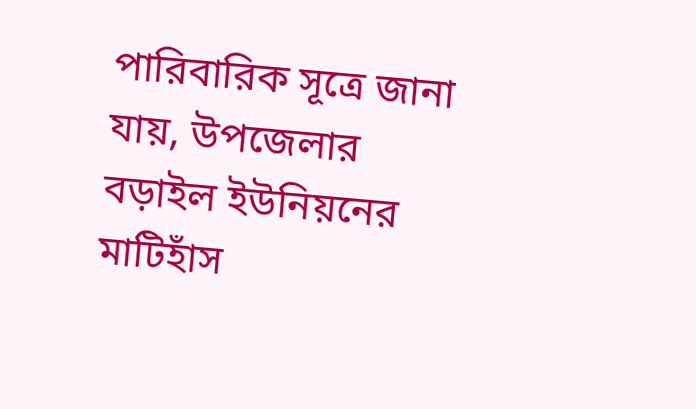পারিবারিক সূত্রে জানা যায়, উপজেলার বড়াইল ইউনিয়নের মাটিহাঁস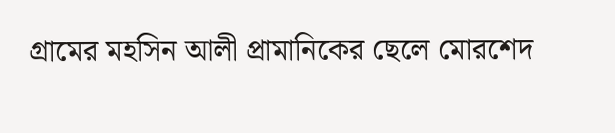গ্রামের মহসিন আলী প্রামানিকের ছেলে মোরশেদ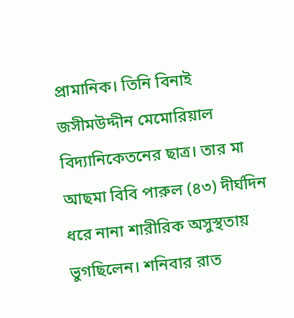প্রামানিক। তিনি বিনাই জসীমউদ্দীন মেমোরিয়াল বিদ্যানিকেতনের ছাত্র। তার মা আছমা বিবি পারুল (৪৩) দীর্ঘদিন ধরে নানা শারীরিক অসুস্থতায় ভুগছিলেন। শনিবার রাত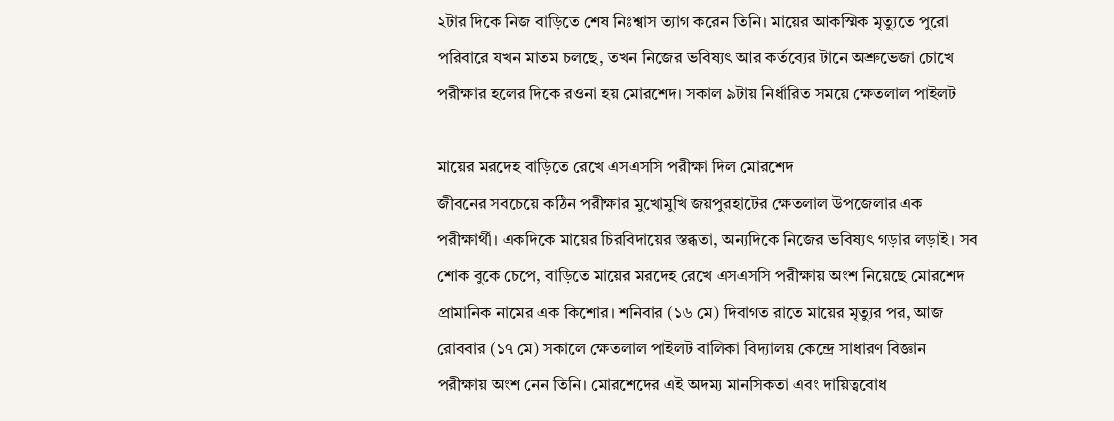২টার দিকে নিজ বাড়িতে শেষ নিঃশ্বাস ত্যাগ করেন তিনি। মায়ের আকস্মিক মৃত্যুতে পুরো পরিবারে যখন মাতম চলছে, তখন নিজের ভবিষ্যৎ আর কর্তব্যের টানে অশ্রুভেজা চোখে পরীক্ষার হলের দিকে রওনা হয় মোরশেদ। সকাল ৯টায় নির্ধারিত সময়ে ক্ষেতলাল পাইলট

মায়ের মরদেহ বাড়িতে রেখে এসএসসি পরীক্ষা দিল মোরশেদ
জীবনের সবচেয়ে কঠিন পরীক্ষার মুখোমুখি জয়পুরহাটের ক্ষেতলাল উপজেলার এক পরীক্ষার্থী। একদিকে মায়ের চিরবিদায়ের স্তব্ধতা, অন্যদিকে নিজের ভবিষ্যৎ গড়ার লড়াই। সব শোক বুকে চেপে, বাড়িতে মায়ের মরদেহ রেখে এসএসসি পরীক্ষায় অংশ নিয়েছে মোরশেদ প্রামানিক নামের এক কিশোর। শনিবার (১৬ মে) দিবাগত রাতে মায়ের মৃত্যুর পর, আজ রোববার (১৭ মে) সকালে ক্ষেতলাল পাইলট বালিকা বিদ্যালয় কেন্দ্রে সাধারণ বিজ্ঞান পরীক্ষায় অংশ নেন তিনি। মোরশেদের এই অদম্য মানসিকতা এবং দায়িত্ববোধ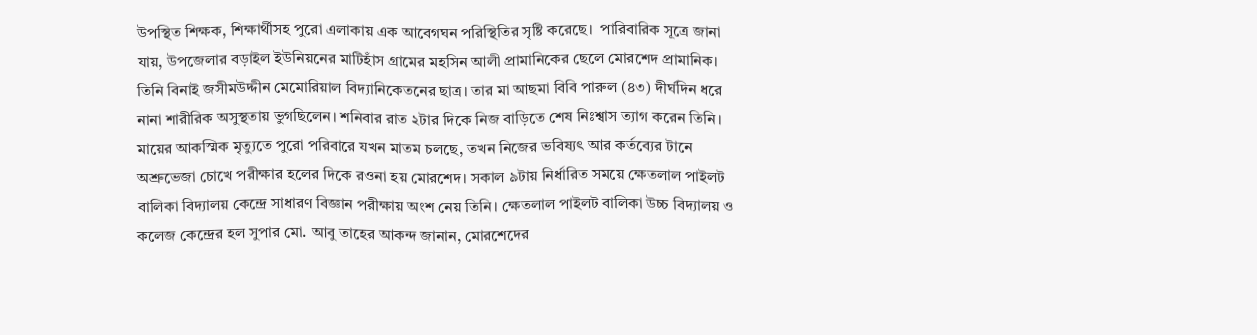উপস্থিত শিক্ষক, শিক্ষার্থীসহ পুরো এলাকায় এক আবেগঘন পরিস্থিতির সৃষ্টি করেছে।  পারিবারিক সূত্রে জানা যায়, উপজেলার বড়াইল ইউনিয়নের মাটিহাঁস গ্রামের মহসিন আলী প্রামানিকের ছেলে মোরশেদ প্রামানিক। তিনি বিনাই জসীমউদ্দীন মেমোরিয়াল বিদ্যানিকেতনের ছাত্র। তার মা আছমা বিবি পারুল (৪৩) দীর্ঘদিন ধরে নানা শারীরিক অসুস্থতায় ভুগছিলেন। শনিবার রাত ২টার দিকে নিজ বাড়িতে শেষ নিঃশ্বাস ত্যাগ করেন তিনি। মায়ের আকস্মিক মৃত্যুতে পুরো পরিবারে যখন মাতম চলছে, তখন নিজের ভবিষ্যৎ আর কর্তব্যের টানে অশ্রুভেজা চোখে পরীক্ষার হলের দিকে রওনা হয় মোরশেদ। সকাল ৯টায় নির্ধারিত সময়ে ক্ষেতলাল পাইলট বালিকা বিদ্যালয় কেন্দ্রে সাধারণ বিজ্ঞান পরীক্ষায় অংশ নেয় তিনি। ক্ষেতলাল পাইলট বালিকা উচ্চ বিদ্যালয় ও কলেজ কেন্দ্রের হল সুপার মো. আবু তাহের আকন্দ জানান, মোরশেদের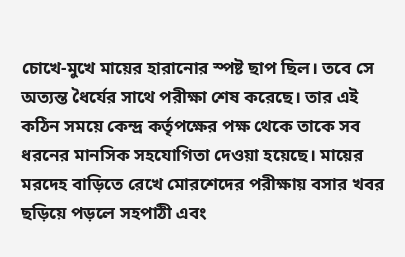চোখে-মুখে মায়ের হারানোর স্পষ্ট ছাপ ছিল। তবে সে অত্যন্ত ধৈর্যের সাথে পরীক্ষা শেষ করেছে। তার এই কঠিন সময়ে কেন্দ্র কর্তৃপক্ষের পক্ষ থেকে তাকে সব ধরনের মানসিক সহযোগিতা দেওয়া হয়েছে। মায়ের মরদেহ বাড়িতে রেখে মোরশেদের পরীক্ষায় বসার খবর ছড়িয়ে পড়লে সহপাঠী এবং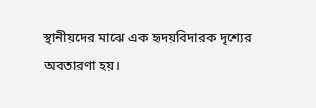স্থানীয়দের মাঝে এক হৃদয়বিদারক দৃশ্যের অবতারণা হয়।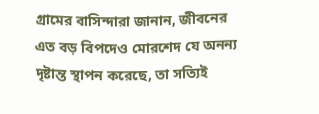গ্রামের বাসিন্দারা জানান, জীবনের এত বড় বিপদেও মোরশেদ যে অনন্য দৃষ্টান্ত স্থাপন করেছে, তা সত্যিই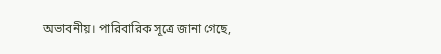অভাবনীয়। পারিবারিক সূত্রে জানা গেছে,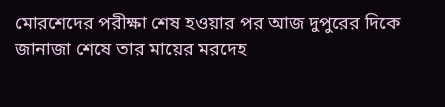মোরশেদের পরীক্ষা শেষ হওয়ার পর আজ দুপুরের দিকে জানাজা শেষে তার মায়ের মরদেহ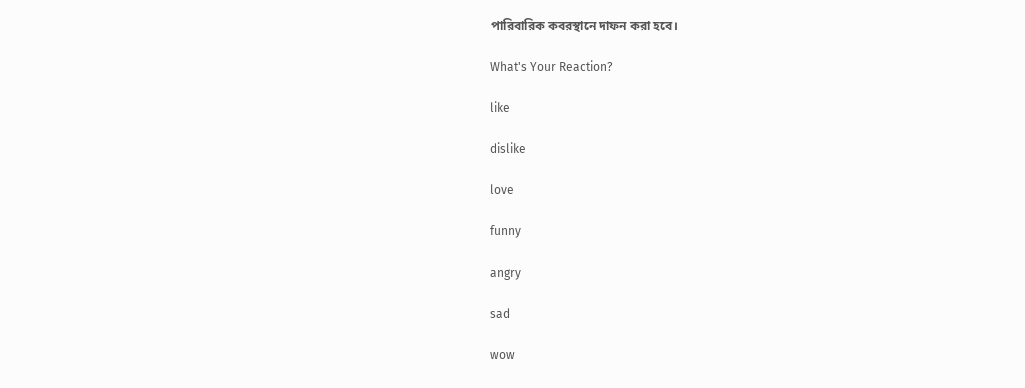পারিবারিক কবরস্থানে দাফন করা হবে।

What's Your Reaction?

like

dislike

love

funny

angry

sad

wow